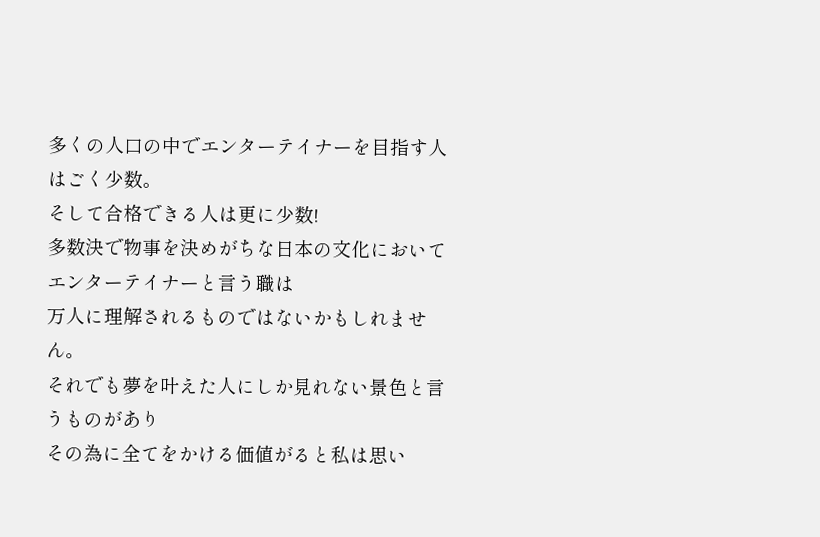多くの人口の中でエンターテイナーを目指す人はごく少数。
そして合格できる人は更に少数!
多数決で物事を決めがちな日本の文化において
エンターテイナーと言う職は
万人に理解されるものではないかもしれません。
それでも夢を叶えた人にしか見れない景色と言うものがあり
その為に全てをかける価値がると私は思い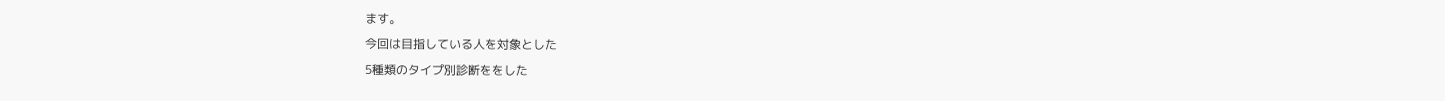ます。
今回は目指している人を対象とした
5種類のタイプ別診断ををした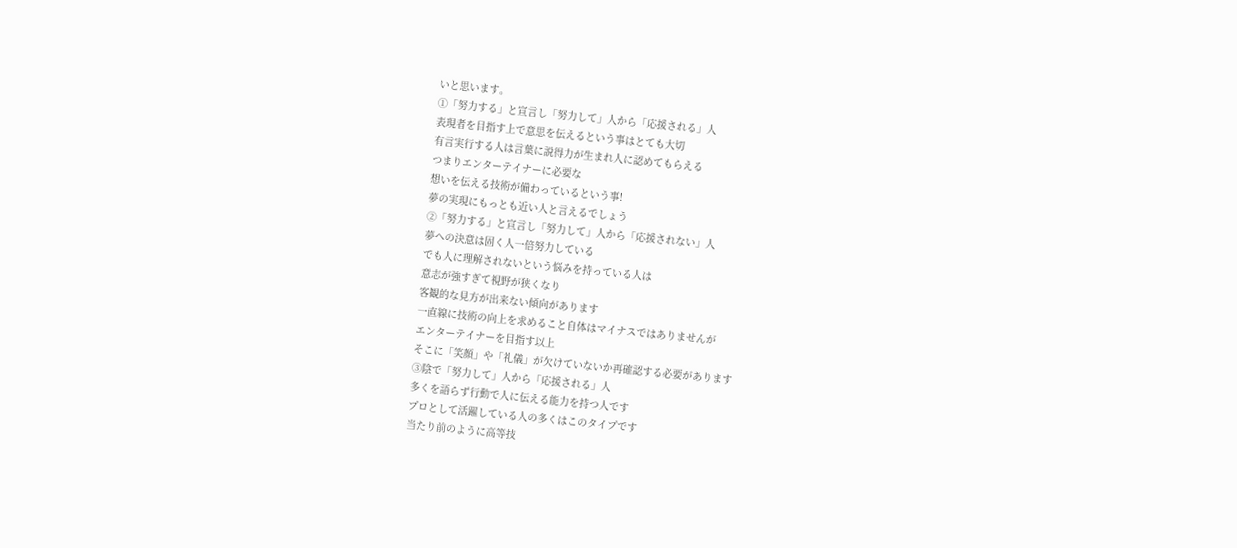いと思います。
①「努力する」と宣言し「努力して」人から「応援される」人
表現者を目指す上で意思を伝えるという事はとても大切
有言実行する人は言葉に説得力が生まれ人に認めてもらえる
つまりエンターテイナーに必要な
想いを伝える技術が備わっているという事!
夢の実現にもっとも近い人と言えるでしょう
②「努力する」と宣言し「努力して」人から「応援されない」人
夢への決意は固く人一倍努力している
でも人に理解されないという悩みを持っている人は
意志が強すぎて視野が狭くなり
客観的な見方が出来ない傾向があります
一直線に技術の向上を求めること自体はマイナスではありませんが
エンターテイナーを目指す以上
そこに「笑顔」や「礼儀」が欠けていないか再確認する必要があります
③陰で「努力して」人から「応援される」人
多くを語らず行動で人に伝える能力を持つ人です
プロとして活躍している人の多くはこのタイプです
当たり前のように高等技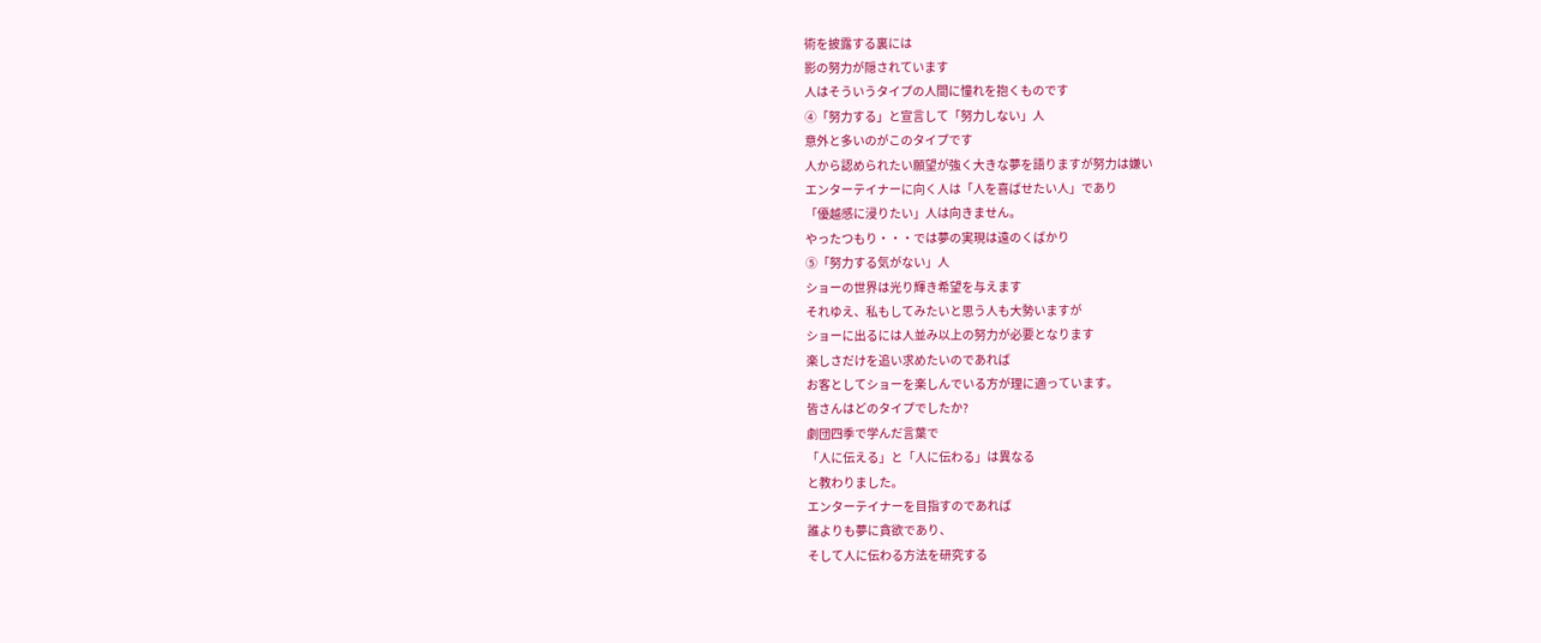術を披露する裏には
影の努力が隠されています
人はそういうタイプの人間に憧れを抱くものです
④「努力する」と宣言して「努力しない」人
意外と多いのがこのタイプです
人から認められたい願望が強く大きな夢を語りますが努力は嫌い
エンターテイナーに向く人は「人を喜ばせたい人」であり
「優越感に浸りたい」人は向きません。
やったつもり・・・では夢の実現は遠のくばかり
⑤「努力する気がない」人
ショーの世界は光り輝き希望を与えます
それゆえ、私もしてみたいと思う人も大勢いますが
ショーに出るには人並み以上の努力が必要となります
楽しさだけを追い求めたいのであれば
お客としてショーを楽しんでいる方が理に適っています。
皆さんはどのタイプでしたか?
劇団四季で学んだ言葉で
「人に伝える」と「人に伝わる」は異なる
と教わりました。
エンターテイナーを目指すのであれば
誰よりも夢に貪欲であり、
そして人に伝わる方法を研究する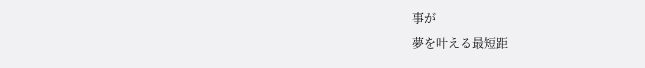事が
夢を叶える最短距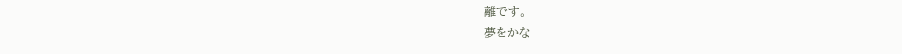離です。
夢をかな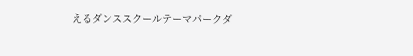えるダンススクールテーマパークダ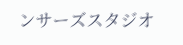ンサーズスタジオ